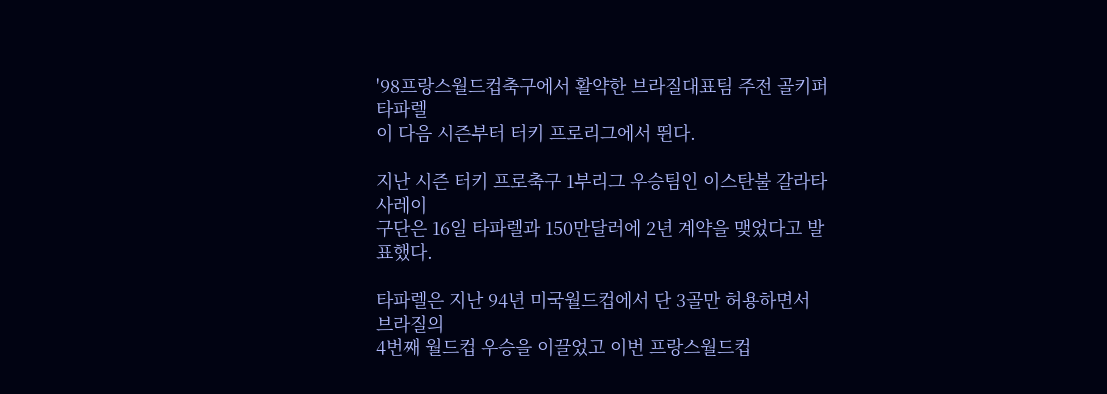'98프랑스월드컵축구에서 활약한 브라질대표팀 주전 골키퍼 타파렐
이 다음 시즌부터 터키 프로리그에서 뛴다.

지난 시즌 터키 프로축구 1부리그 우승팀인 이스탄불 갈라타사레이
구단은 16일 타파렐과 150만달러에 2년 계약을 맺었다고 발표했다.

타파렐은 지난 94년 미국월드컵에서 단 3골만 허용하면서 브라질의
4번째 월드컵 우승을 이끌었고 이번 프랑스월드컵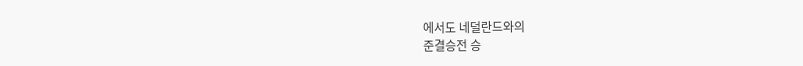에서도 네덜란드와의
준결승전 승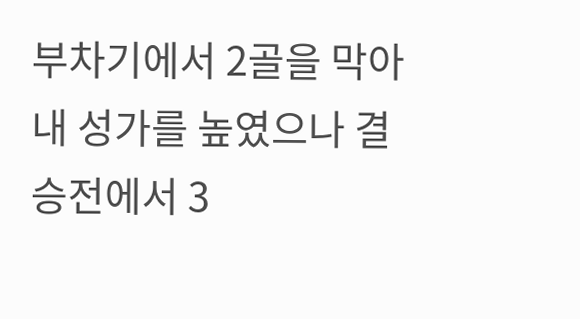부차기에서 2골을 막아내 성가를 높였으나 결승전에서 3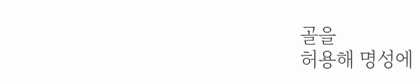골을
허용해 명성에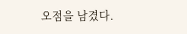오점을 남겼다.